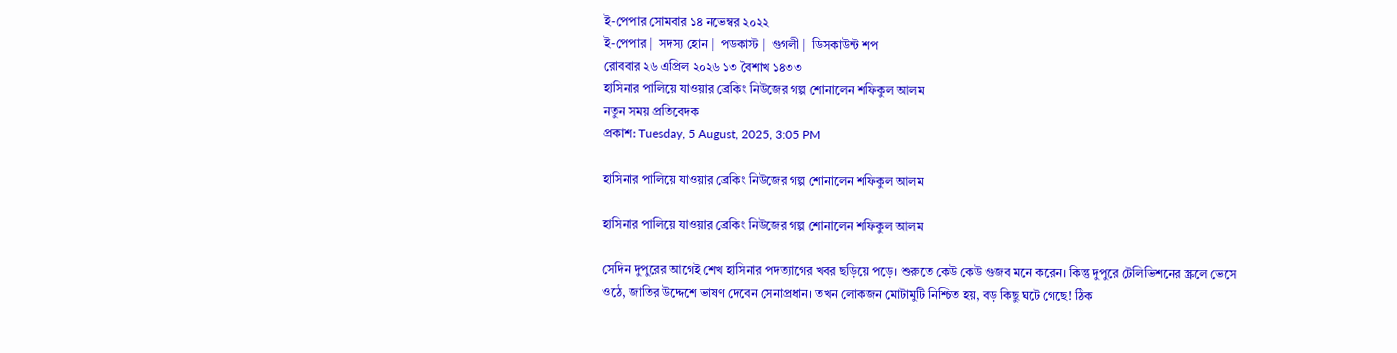ই-পেপার সোমবার ১৪ নভেম্বর ২০২২
ই-পেপার |  সদস্য হোন |  পডকাস্ট |  গুগলী |  ডিসকাউন্ট শপ
রোববার ২৬ এপ্রিল ২০২৬ ১৩ বৈশাখ ১৪৩৩
হাসিনার পালিয়ে যাওয়ার ব্রেকিং নিউজের গল্প শোনালেন শফিকুল আলম
নতুন সময় প্রতিবেদক
প্রকাশ: Tuesday, 5 August, 2025, 3:05 PM

হাসিনার পালিয়ে যাওয়ার ব্রেকিং নিউজের গল্প শোনালেন শফিকুল আলম

হাসিনার পালিয়ে যাওয়ার ব্রেকিং নিউজের গল্প শোনালেন শফিকুল আলম

সেদিন দুপুরের আগেই শেখ হাসিনার পদত্যাগের খবর ছড়িয়ে পড়ে। শুরুতে কেউ কেউ গুজব মনে করেন। কিন্তু দুপুরে টেলিভিশনের স্ক্রলে ভেসে ওঠে, জাতির উদ্দেশে ভাষণ দেবেন সেনাপ্রধান। তখন লোকজন মোটামুটি নিশ্চিত হয়, বড় কিছু ঘটে গেছে! ঠিক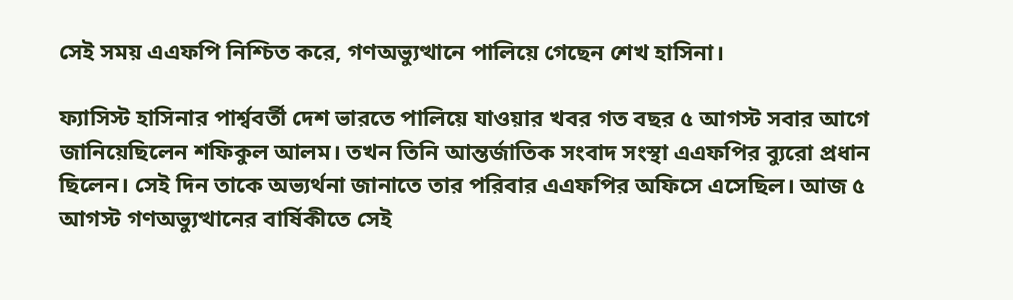সেই সময় এএফপি নিশ্চিত করে, গণঅভ্যুত্থানে পালিয়ে গেছেন শেখ হাসিনা।

ফ্যাসিস্ট হাসিনার পার্শ্ববর্তী দেশ ভারতে পালিয়ে যাওয়ার খবর গত বছর ৫ আগস্ট সবার আগে জানিয়েছিলেন শফিকুল আলম। তখন তিনি আন্তর্জাতিক সংবাদ সংস্থা এএফপির ব্যুরো প্রধান ছিলেন। সেই দিন তাকে অভ্যর্থনা জানাতে তার পরিবার এএফপির অফিসে এসেছিল। আজ ৫ আগস্ট গণঅভ্যুত্থানের বার্ষিকীতে সেই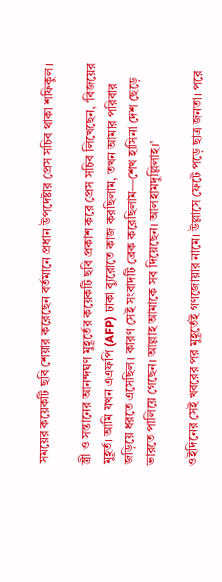সময়ের কয়েকটি ছবি শেয়ার করেছেন বর্তমানে প্রধান উপদেষ্টার প্রেস সচিব থাকা শফিকুল।

স্ত্রী ও সন্তানের আনন্দঘণ মুহূর্তের কয়েকটি ছবি প্রকাশ করে প্রেস সচিব লিখেছেন, ‘বিজয়ের মুহূর্ত। আমি যখন এএফপি (AFP) ঢাকা ব্যুরোতে কাজ করছিলাম, তখন আমার পরিবার জড়িয়ে ধরতে এসেছিল। কারণ সেই সংবাদটি ব্রেক করেছিলাম—শেখ হাসিনা দেশ ছেড়ে ভারতে পালিয়ে গেছেন। আল্লাহ আমাকে সব দিয়েছেন। আলহামদুল্লিলাহ।’

ওইদিনের সেই খবরের পর মুহূর্তেই গণজোয়ার নামে। উল্লাসে ফেটে পড়ে ছাত্র জনতা। পরে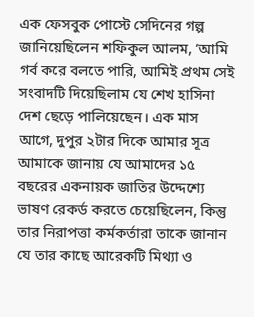এক ফেসবুক পোস্টে সেদিনের গল্প জানিয়েছিলেন শফিকুল আলম, ‘আমি গর্ব করে বলতে পারি, আমিই প্রথম সেই সংবাদটি দিয়েছিলাম যে শেখ হাসিনা দেশ ছেড়ে পালিয়েছেন। এক মাস আগে, দুপুর ২টার দিকে আমার সূত্র আমাকে জানায় যে আমাদের ১৫ বছরের একনায়ক জাতির উদ্দেশ্যে ভাষণ রেকর্ড করতে চেয়েছিলেন, কিন্তু তার নিরাপত্তা কর্মকর্তারা তাকে জানান যে তার কাছে আরেকটি মিথ্যা ও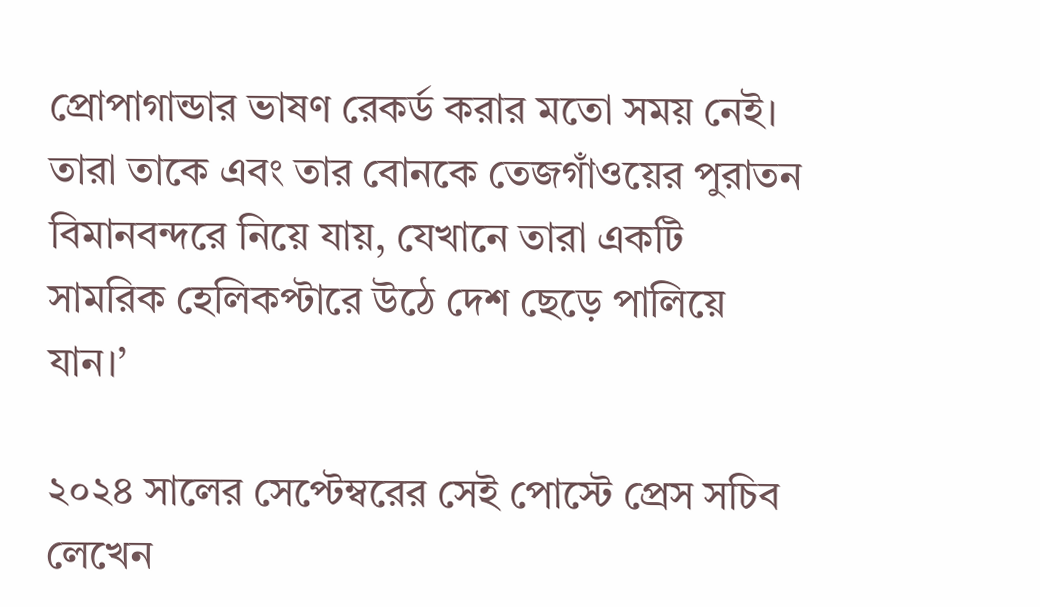প্রোপাগান্ডার ভাষণ রেকর্ড করার মতো সময় নেই। তারা তাকে এবং তার বোনকে তেজগাঁওয়ের পুরাতন বিমানবন্দরে নিয়ে যায়, যেখানে তারা একটি সামরিক হেলিকপ্টারে উঠে দেশ ছেড়ে পালিয়ে যান।’

২০২৪ সালের সেপ্টেম্বরের সেই পোস্টে প্রেস সচিব লেখেন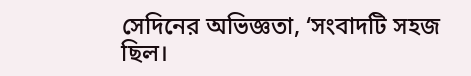সেদিনের অভিজ্ঞতা, ‘সংবাদটি সহজ ছিল।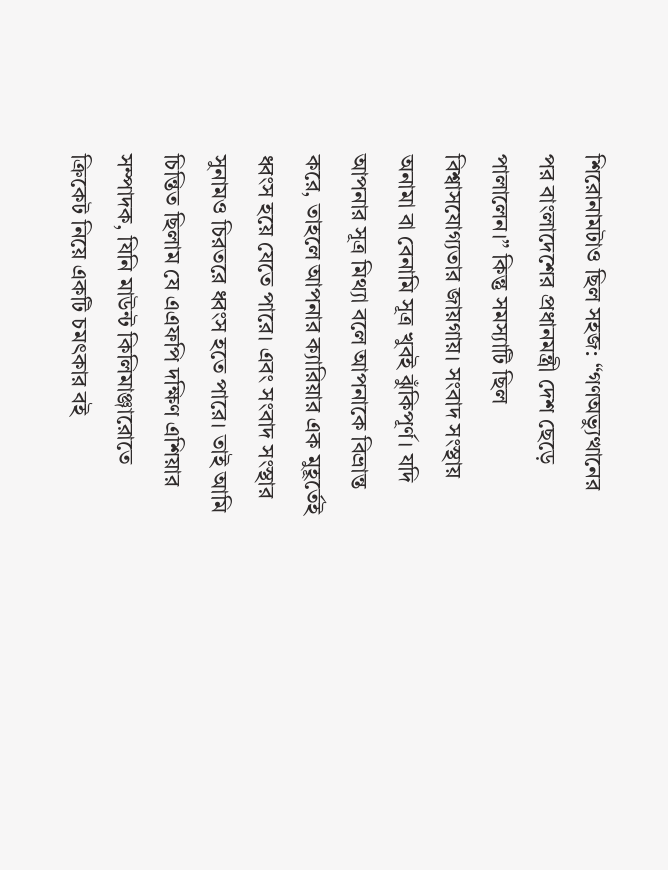শিরোনামটাও ছিল সহজ: “গণঅভ্যুত্থানের পর বাংলাদেশের প্রধানমন্ত্রী দেশ ছেড়ে পালালেন।” কিন্তু সমস্যাটি ছিল বিশ্বাসযোগ্যতার জায়গায়। সংবাদ সংস্থায় অনামা বা বেনামি সূত্র খুবই ঝুঁকিপূর্ণ। যদি আপনার সূত্র মিথ্যা বলে আপনাকে বিভ্রান্ত করে, তাহলে আপনার ক্যারিয়ার এক মুহূর্তেই ধ্বংস হয়ে যেতে পারে। এবং সংবাদ সংস্থার সুনামও চিরতরে ধ্বংস হতে পারে। তাই আমি চিন্তিত ছিলাম যে এএফপি দক্ষিণ এশিয়ার সম্পাদক, যিনি মাউন্ট কিলিমাঞ্জারোতে ক্রিকেট নিয়ে একটি চমৎকার বই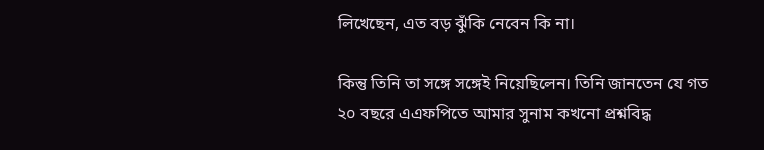লিখেছেন, এত বড় ঝুঁকি নেবেন কি না।

কিন্তু তিনি তা সঙ্গে সঙ্গেই নিয়েছিলেন। তিনি জানতেন যে গত ২০ বছরে এএফপিতে আমার সুনাম কখনো প্রশ্নবিদ্ধ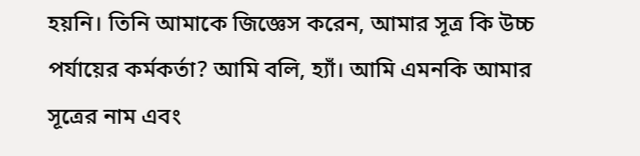হয়নি। তিনি আমাকে জিজ্ঞেস করেন, আমার সূত্র কি উচ্চ পর্যায়ের কর্মকর্তা? আমি বলি, হ্যাঁ। আমি এমনকি আমার সূত্রের নাম এবং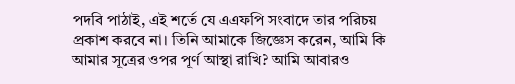পদবি পাঠাই, এই শর্তে যে এএফপি সংবাদে তার পরিচয় প্রকাশ করবে না। তিনি আমাকে জিজ্ঞেস করেন, আমি কি আমার সূত্রের ওপর পূর্ণ আস্থা রাখি? আমি আবারও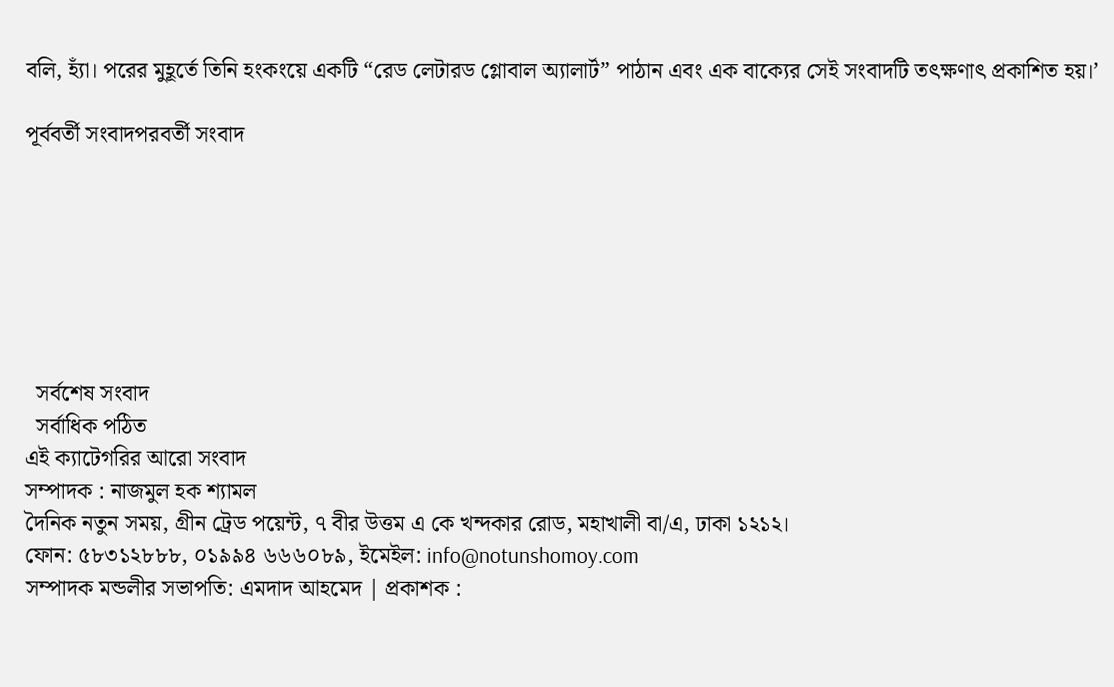বলি, হ্যাঁ। পরের মুহূর্তে তিনি হংকংয়ে একটি “রেড লেটারড গ্লোবাল অ্যালার্ট” পাঠান এবং এক বাক্যের সেই সংবাদটি তৎক্ষণাৎ প্রকাশিত হয়।’

পূর্ববর্তী সংবাদপরবর্তী সংবাদ







  সর্বশেষ সংবাদ
  সর্বাধিক পঠিত
এই ক্যাটেগরির আরো সংবাদ
সম্পাদক : নাজমুল হক শ্যামল
দৈনিক নতুন সময়, গ্রীন ট্রেড পয়েন্ট, ৭ বীর উত্তম এ কে খন্দকার রোড, মহাখালী বা/এ, ঢাকা ১২১২।
ফোন: ৫৮৩১২৮৮৮, ০১৯৯৪ ৬৬৬০৮৯, ইমেইল: info@notunshomoy.com
সম্পাদক মন্ডলীর সভাপতি: এমদাদ আহমেদ | প্রকাশক :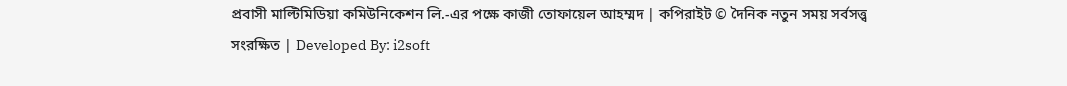প্রবাসী মাল্টিমিডিয়া কমিউনিকেশন লি.-এর পক্ষে কাজী তোফায়েল আহম্মদ | কপিরাইট © দৈনিক নতুন সময় সর্বসত্ত্ব সংরক্ষিত | Developed By: i2soft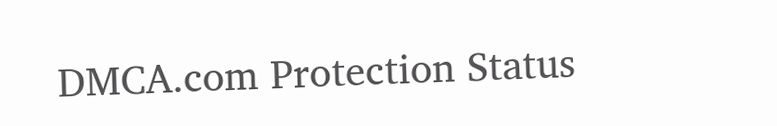DMCA.com Protection Status